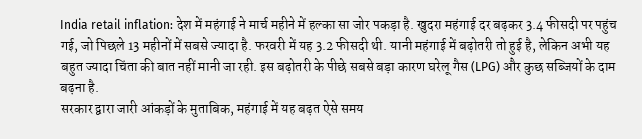India retail inflation: देश में महंगाई ने मार्च महीने में हल्का सा जोर पकड़ा है. खुदरा महंगाई दर बढ़कर 3.4 फीसदी पर पहुंच गई, जो पिछले 13 महीनों में सबसे ज्यादा है. फरवरी में यह 3.2 फीसदी थी. यानी महंगाई में बढ़ोतरी तो हुई है, लेकिन अभी यह बहुत ज्यादा चिंता की बात नहीं मानी जा रही. इस बढ़ोतरी के पीछे सबसे बड़ा कारण घरेलू गैस (LPG) और कुछ सब्जियों के दाम बढ़ना है.
सरकार द्वारा जारी आंकड़ों के मुताबिक, महंगाई में यह बढ़त ऐसे समय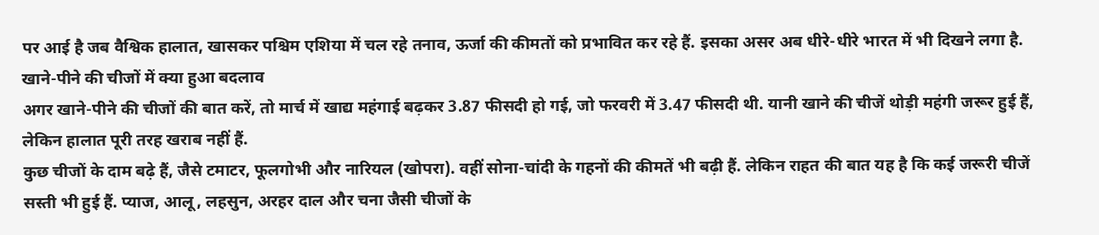पर आई है जब वैश्विक हालात, खासकर पश्चिम एशिया में चल रहे तनाव, ऊर्जा की कीमतों को प्रभावित कर रहे हैं. इसका असर अब धीरे-धीरे भारत में भी दिखने लगा है.
खाने-पीने की चीजों में क्या हुआ बदलाव
अगर खाने-पीने की चीजों की बात करें, तो मार्च में खाद्य महंगाई बढ़कर 3.87 फीसदी हो गई, जो फरवरी में 3.47 फीसदी थी. यानी खाने की चीजें थोड़ी महंगी जरूर हुई हैं, लेकिन हालात पूरी तरह खराब नहीं हैं.
कुछ चीजों के दाम बढ़े हैं, जैसे टमाटर, फूलगोभी और नारियल (खोपरा). वहीं सोना-चांदी के गहनों की कीमतें भी बढ़ी हैं. लेकिन राहत की बात यह है कि कई जरूरी चीजें सस्ती भी हुई हैं. प्याज, आलू, लहसुन, अरहर दाल और चना जैसी चीजों के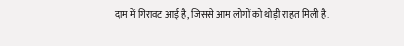दाम में गिरावट आई है, जिससे आम लोगों को थोड़ी राहत मिली है.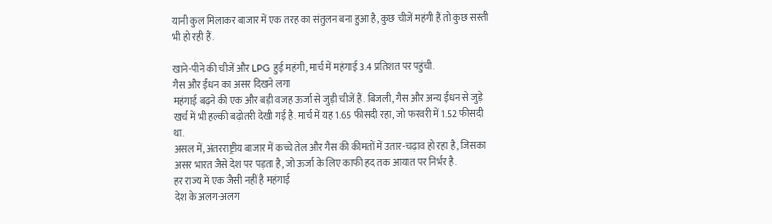यानी कुल मिलाकर बाजार में एक तरह का संतुलन बना हुआ है, कुछ चीजें महंगी हैं तो कुछ सस्ती भी हो रही हैं.

खाने-पीने की चीजें और LPG हुई महंगी, मार्च में महंगाई 3.4 प्रतिशत पर पहुंची.
गैस और ईंधन का असर दिखने लगा
महंगाई बढ़ने की एक और बड़ी वजह ऊर्जा से जुड़ी चीजें हैं. बिजली, गैस और अन्य ईंधन से जुड़े खर्च में भी हल्की बढ़ोतरी देखी गई है. मार्च में यह 1.65 फीसदी रहा, जो फरवरी में 1.52 फीसदी था.
असल में, अंतरराष्ट्रीय बाजार में कच्चे तेल और गैस की कीमतों में उतार-चढ़ाव हो रहा है, जिसका असर भारत जैसे देश पर पड़ता है, जो ऊर्जा के लिए काफी हद तक आयात पर निर्भर है.
हर राज्य में एक जैसी नहीं है महंगाई
देश के अलग-अलग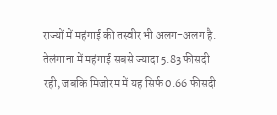राज्यों में महंगाई की तस्वीर भी अलग-अलग है. तेलंगाना में महंगाई सबसे ज्यादा 5.83 फीसदी रही, जबकि मिजोरम में यह सिर्फ 0.66 फीसदी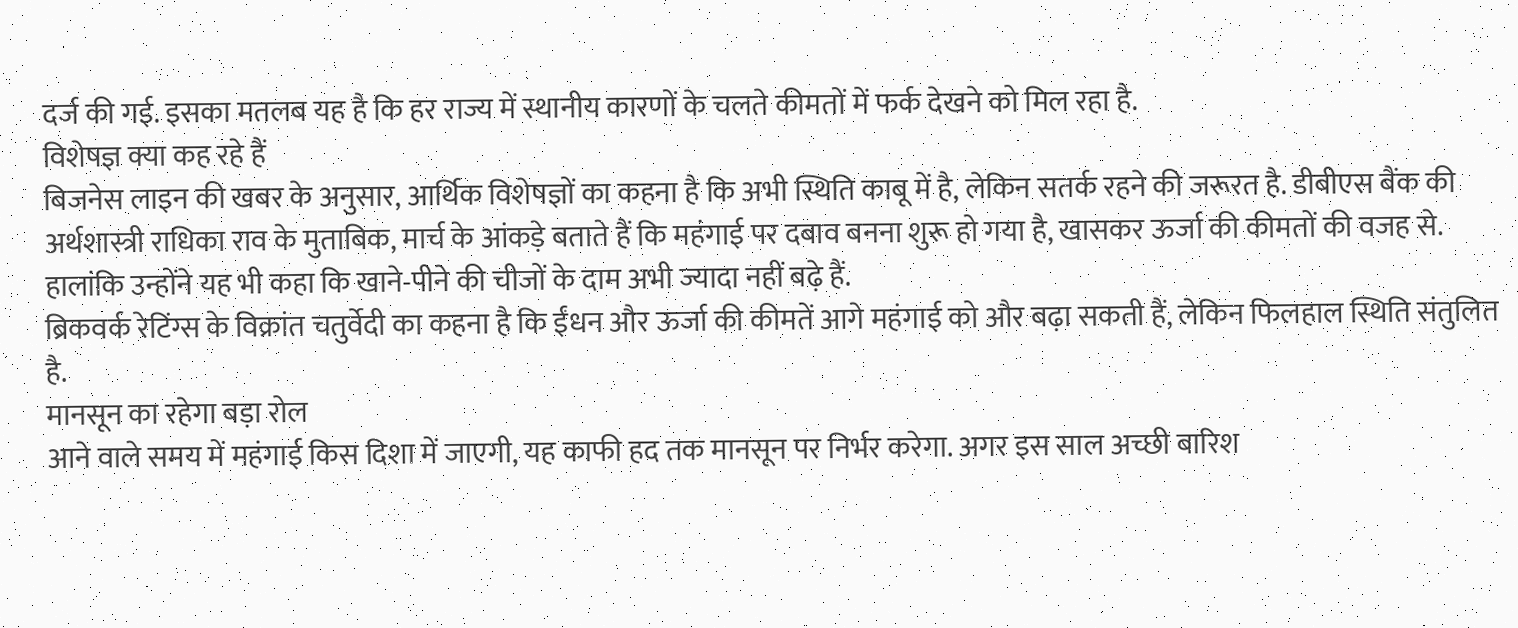दर्ज की गई. इसका मतलब यह है कि हर राज्य में स्थानीय कारणों के चलते कीमतों में फर्क देखने को मिल रहा है.
विशेषज्ञ क्या कह रहे हैं
बिजनेस लाइन की खबर के अनुसार, आर्थिक विशेषज्ञों का कहना है कि अभी स्थिति काबू में है, लेकिन सतर्क रहने की जरूरत है. डीबीएस बैंक की अर्थशास्त्री राधिका राव के मुताबिक, मार्च के आंकड़े बताते हैं कि महंगाई पर दबाव बनना शुरू हो गया है, खासकर ऊर्जा की कीमतों की वजह से. हालांकि उन्होंने यह भी कहा कि खाने-पीने की चीजों के दाम अभी ज्यादा नहीं बढ़े हैं.
ब्रिकवर्क रेटिंग्स के विक्रांत चतुर्वेदी का कहना है कि ईंधन और ऊर्जा की कीमतें आगे महंगाई को और बढ़ा सकती हैं, लेकिन फिलहाल स्थिति संतुलित है.
मानसून का रहेगा बड़ा रोल
आने वाले समय में महंगाई किस दिशा में जाएगी, यह काफी हद तक मानसून पर निर्भर करेगा. अगर इस साल अच्छी बारिश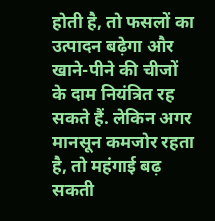होती है, तो फसलों का उत्पादन बढ़ेगा और खाने-पीने की चीजों के दाम नियंत्रित रह सकते हैं. लेकिन अगर मानसून कमजोर रहता है, तो महंगाई बढ़ सकती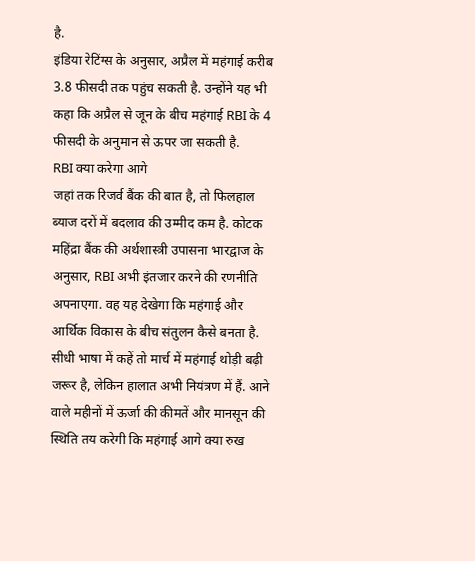है.
इंडिया रेटिंग्स के अनुसार, अप्रैल में महंगाई करीब 3.8 फीसदी तक पहुंच सकती है. उन्होंने यह भी कहा कि अप्रैल से जून के बीच महंगाई RBI के 4 फीसदी के अनुमान से ऊपर जा सकती है.
RBI क्या करेगा आगे
जहां तक रिजर्व बैंक की बात है, तो फिलहाल ब्याज दरों में बदलाव की उम्मीद कम है. कोटक महिंद्रा बैंक की अर्थशास्त्री उपासना भारद्वाज के अनुसार, RBI अभी इंतजार करने की रणनीति अपनाएगा. वह यह देखेगा कि महंगाई और आर्थिक विकास के बीच संतुलन कैसे बनता है.
सीधी भाषा में कहें तो मार्च में महंगाई थोड़ी बढ़ी जरूर है, लेकिन हालात अभी नियंत्रण में हैं. आने वाले महीनों में ऊर्जा की कीमतें और मानसून की स्थिति तय करेगी कि महंगाई आगे क्या रुख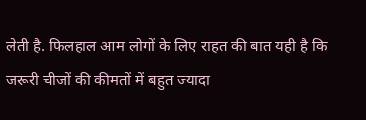लेती है. फिलहाल आम लोगों के लिए राहत की बात यही है कि जरूरी चीजों की कीमतों में बहुत ज्यादा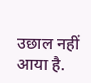उछाल नहीं आया है.